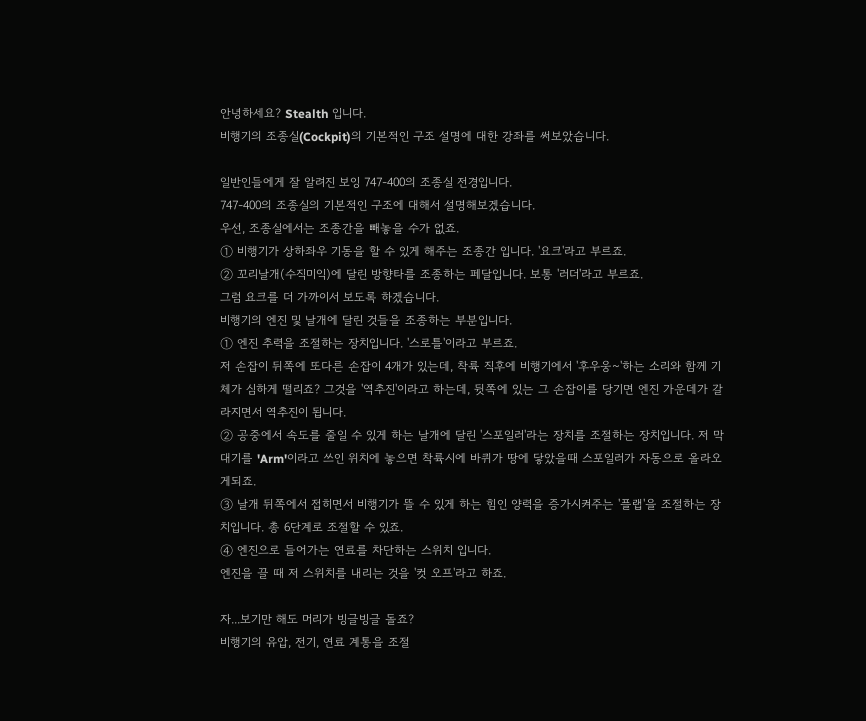안녕하세요? Stealth 입니다.
비행기의 조종실(Cockpit)의 기본적인 구조 설명에 대한 강좌를 써보았습니다.

일반인들에게 잘 알려진 보잉 747-400의 조종실 전경입니다.
747-400의 조종실의 기본적인 구조에 대해서 설명해보겠습니다.
우선, 조종실에서는 조종간을 빼놓을 수가 없죠.
① 비행기가 상하좌우 기동을 할 수 있게 해주는 조종간 입니다. '요크'라고 부르죠.
② 꼬리날개(수직미익)에 달린 방향타를 조종하는 페달입니다. 보통 '러더'라고 부르죠.
그럼 요크를 더 가까이서 보도록 하겠습니다.
비행기의 엔진 및 날개에 달린 것들을 조종하는 부분입니다.
① 엔진 추력을 조절하는 장치입니다. '스로틀'이라고 부르죠.
저 손잡이 뒤쪽에 또다른 손잡이 4개가 있는데, 착륙 직후에 비행기에서 '후우웅~'하는 소리와 함께 기체가 심하게 떨리죠? 그것을 '역추진'이라고 하는데, 뒷쪽에 있는 그 손잡이를 당기면 엔진 가운데가 갈라지면서 역추진이 됩니다.
② 공중에서 속도를 줄일 수 있게 하는 날개에 달린 '스포일러'라는 장치를 조절하는 장치입니다. 저 막대기를 'Arm'이라고 쓰인 위치에 놓으면 착륙시에 바퀴가 땅에 닿았을때 스포일러가 자동으로 올라오게되죠.
③ 날개 뒤쪽에서 접히면서 비행기가 뜰 수 있게 하는 힘인 양력을 증가시켜주는 '플랩'을 조절하는 장치입니다. 총 6단계로 조절할 수 있죠.
④ 엔진으로 들어가는 연료를 차단하는 스위치 입니다.
엔진을 끌 때 저 스위치를 내리는 것을 '컷 오프'라고 하죠.

자...보기만 해도 머리가 빙글빙글 돌죠?
비행기의 유압, 전기, 연료 계통을 조절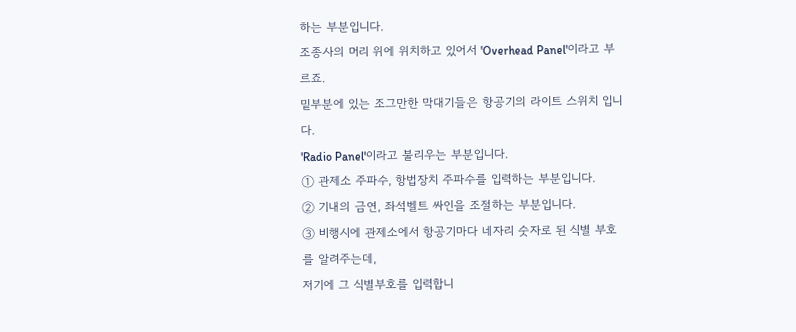하는 부분입니다.
조종사의 머리 위에 위치하고 있어서 'Overhead Panel'이라고 부르죠.
밑부분에 있는 조그만한 막대기들은 항공기의 라이트 스위치 입니다.
'Radio Panel'이라고 불리우는 부분입니다.
① 관제소 주파수, 항법장치 주파수를 입력하는 부분입니다.
② 기내의 금연, 좌석벨트 싸인을 조절하는 부분입니다.
③ 비행시에 관제소에서 항공기마다 네자리 숫자로 된 식별 부호를 알려주는데,
저기에 그 식별부호를 입력합니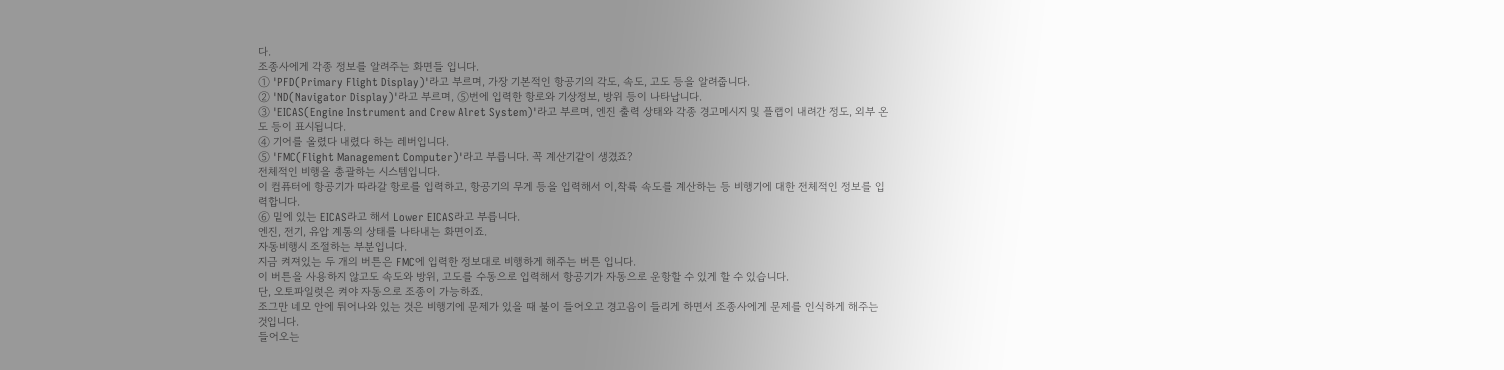다.
조종사에게 각종 정보를 알려주는 화면들 입니다.
① 'PFD(Primary Flight Display)'라고 부르며, 가장 기본적인 항공기의 각도, 속도, 고도 등을 알려줍니다.
② 'ND(Navigator Display)'라고 부르며, ⑤번에 입력한 항로와 기상정보, 방위 등이 나타납니다.
③ 'EICAS(Engine Instrument and Crew Alret System)'라고 부르며, 엔진 출력 상태와 각종 경고메시지 및 플랩이 내려간 정도, 외부 온도 등이 표시됩니다.
④ 기어를 올렸다 내렸다 하는 레버입니다.
⑤ 'FMC(Flight Management Computer)'라고 부릅니다. 꼭 계산기같이 생겼죠?
전체적인 비행을 총괄하는 시스템입니다.
이 컴퓨터에 항공기가 따라갈 항로를 입력하고, 항공기의 무게 등을 입력해서 이,착륙 속도를 계산하는 등 비행기에 대한 전체적인 정보를 입력합니다.
⑥ 밑에 있는 EICAS라고 해서 Lower EICAS라고 부릅니다.
엔진, 전기, 유압 계통의 상태를 나타내는 화면이죠.
자동비행시 조절하는 부분입니다.
지금 켜져있는 두 개의 버튼은 FMC에 입력한 정보대로 비행하게 해주는 버튼 입니다.
이 버튼을 사용하지 않고도 속도와 방위, 고도를 수동으로 입력해서 항공기가 자동으로 운항할 수 있게 할 수 있습니다.
단, 오토파일럿은 켜야 자동으로 조종이 가능하죠.
조그만 네모 안에 튀어나와 있는 것은 비행기에 문제가 있을 때 불이 들어오고 경고음이 들리게 하면서 조종사에게 문제를 인식하게 해주는 것입니다.
들어오는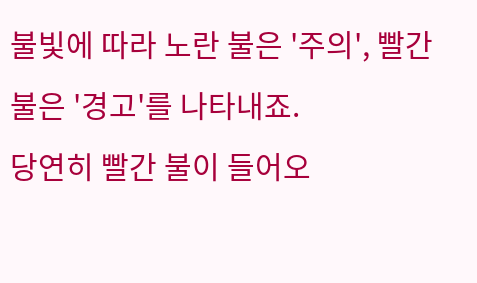불빛에 따라 노란 불은 '주의', 빨간 불은 '경고'를 나타내죠.
당연히 빨간 불이 들어오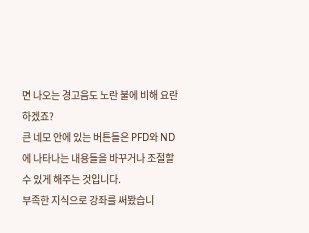면 나오는 경고음도 노란 불에 비해 요란하겠죠?
큰 네모 안에 있는 버튼들은 PFD와 ND에 나타나는 내용들을 바꾸거나 조절할 수 있게 해주는 것입니다.
부족한 지식으로 강좌를 써봤습니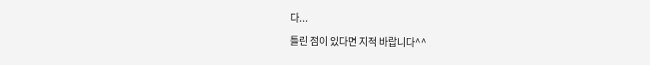다...
틀린 점이 있다면 지적 바랍니다^^